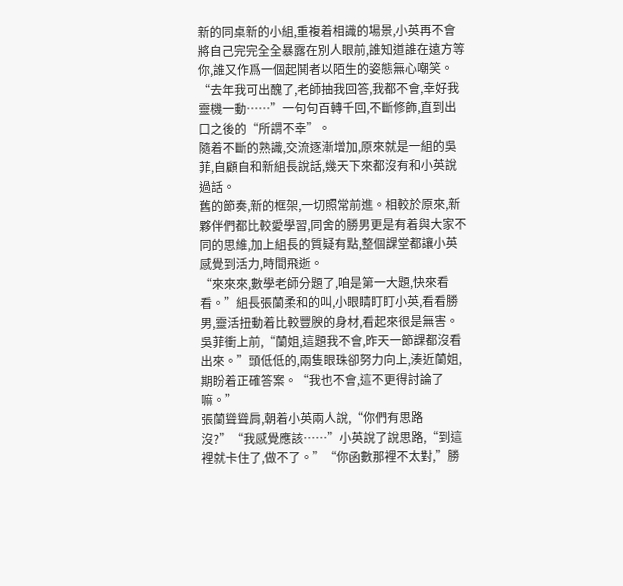新的同桌新的小組,重複着相識的場景,小英再不會將自己完完全全暴露在別人眼前,誰知道誰在遠方等你,誰又作爲一個起鬨者以陌生的姿態無心嘲笑。
“去年我可出醜了,老師抽我回答,我都不會,幸好我靈機一動……”一句句百轉千回,不斷修飾,直到出口之後的“所謂不幸”。
隨着不斷的熟識,交流逐漸增加,原來就是一組的吳菲,自顧自和新組長說話,幾天下來都沒有和小英說過話。
舊的節奏,新的框架,一切照常前進。相較於原來,新夥伴們都比較愛學習,同舍的勝男更是有着與大家不同的思維,加上組長的質疑有點,整個課堂都讓小英感覺到活力,時間飛逝。
“來來來,數學老師分題了,咱是第一大題,快來看看。”組長張蘭柔和的叫,小眼睛盯盯小英,看看勝男,靈活扭動着比較豐腴的身材,看起來很是無害。
吳菲衝上前,“蘭姐,這題我不會,昨天一節課都沒看出來。”頭低低的,兩隻眼珠卻努力向上,湊近蘭姐,期盼着正確答案。“我也不會,這不更得討論了嘛。”
張蘭聳聳肩,朝着小英兩人說,“你們有思路沒?”“我感覺應該……”小英說了說思路,“到這裡就卡住了,做不了。”“你函數那裡不太對,”勝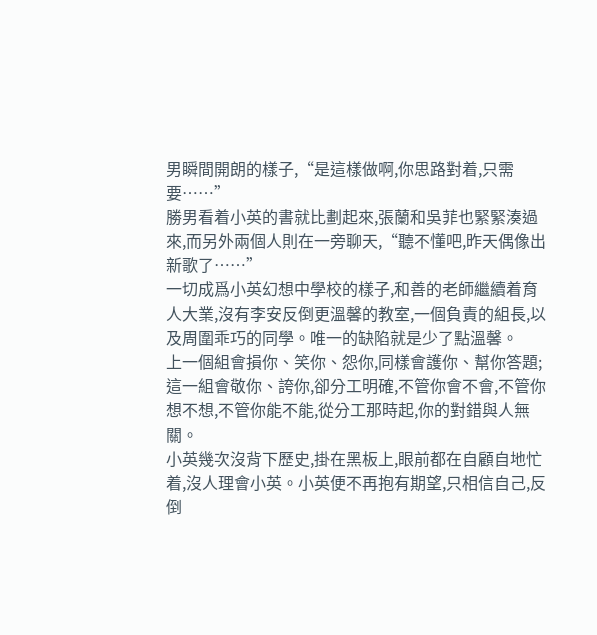男瞬間開朗的樣子,“是這樣做啊,你思路對着,只需要……”
勝男看着小英的書就比劃起來,張蘭和吳菲也緊緊湊過來,而另外兩個人則在一旁聊天,“聽不懂吧,昨天偶像出新歌了……”
一切成爲小英幻想中學校的樣子,和善的老師繼續着育人大業,沒有李安反倒更溫馨的教室,一個負責的組長,以及周圍乖巧的同學。唯一的缺陷就是少了點溫馨。
上一個組會損你、笑你、怨你,同樣會護你、幫你答題;這一組會敬你、誇你,卻分工明確,不管你會不會,不管你想不想,不管你能不能,從分工那時起,你的對錯與人無關。
小英幾次沒背下歷史,掛在黑板上,眼前都在自顧自地忙着,沒人理會小英。小英便不再抱有期望,只相信自己,反倒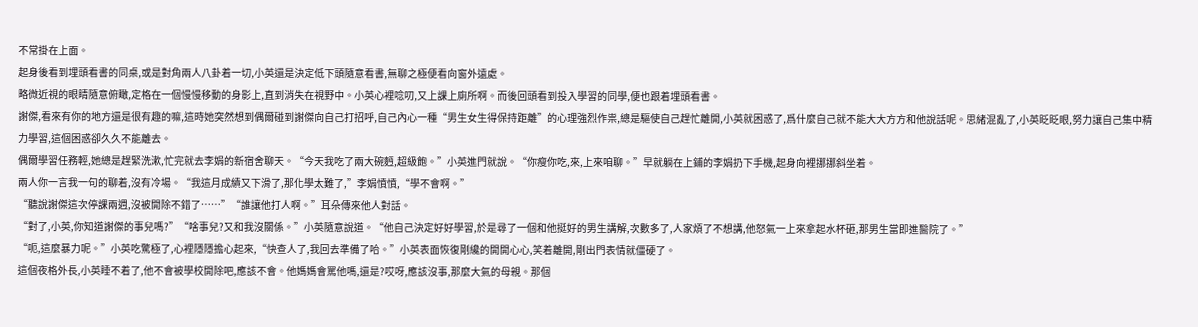不常掛在上面。
起身後看到埋頭看書的同桌,或是對角兩人八卦着一切,小英還是決定低下頭隨意看書,無聊之極便看向窗外遠處。
略微近視的眼睛隨意俯瞰,定格在一個慢慢移動的身影上,直到消失在視野中。小英心裡唸叨,又上課上廁所啊。而後回頭看到投入學習的同學,便也跟着埋頭看書。
謝傑,看來有你的地方還是很有趣的嘛,這時她突然想到偶爾碰到謝傑向自己打招呼,自己內心一種“男生女生得保持距離”的心理強烈作祟,總是驅使自己趕忙離開,小英就困惑了,爲什麼自己就不能大大方方和他說話呢。思緒混亂了,小英眨眨眼,努力讓自己集中精力學習,這個困惑卻久久不能離去。
偶爾學習任務輕,她總是趕緊洗漱,忙完就去李娟的新宿舍聊天。“今天我吃了兩大碗麪,超級飽。”小英進門就說。“你瘦你吃,來,上來咱聊。”早就躺在上鋪的李娟扔下手機,起身向裡挪挪斜坐着。
兩人你一言我一句的聊着,沒有冷場。“我這月成績又下滑了,那化學太難了,”李娟憤憤,“學不會啊。”
“聽說謝傑這次停課兩週,沒被開除不錯了……”“誰讓他打人啊。”耳朵傳來他人對話。
“對了,小英,你知道謝傑的事兒嗎?”“啥事兒?又和我沒關係。”小英隨意說道。“他自己決定好好學習,於是尋了一個和他挺好的男生講解,次數多了,人家煩了不想講,他怒氣一上來拿起水杯砸,那男生當即進醫院了。”
“呃,這麼暴力呢。”小英吃驚極了,心裡隱隱擔心起來,“快查人了,我回去準備了哈。”小英表面恢復剛纔的開開心心,笑着離開,剛出門表情就僵硬了。
這個夜格外長,小英睡不着了,他不會被學校開除吧,應該不會。他媽媽會罵他嗎,還是?哎呀,應該沒事,那麼大氣的母親。那個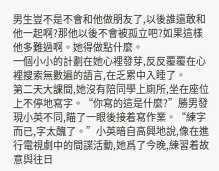男生豈不是不會和他做朋友了,以後誰還敢和他一起啊?那他以後不會被孤立吧?如果這樣他多難過啊。她得做點什麼。
一個小小的計劃在她心裡發芽,反反覆覆在心裡搜索無數遍的語言,在乏累中入睡了。
第二天大課間,她沒有陪同學上廁所,坐在座位上不停地寫字。“你寫的這是什麼?”勝男發現小英不同,瞄了一眼後接着寫作業。“練字而已,字太醜了。”小英暗自高興地說,像在進行電視劇中的間諜活動,她爲了今晚,練習着故意與往日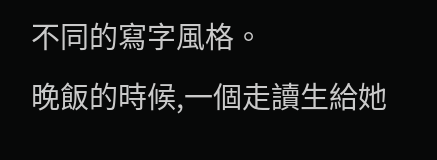不同的寫字風格。
晚飯的時候,一個走讀生給她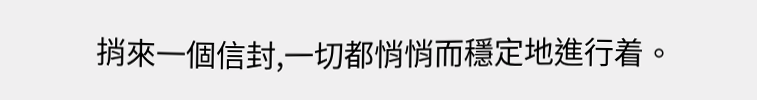捎來一個信封,一切都悄悄而穩定地進行着。